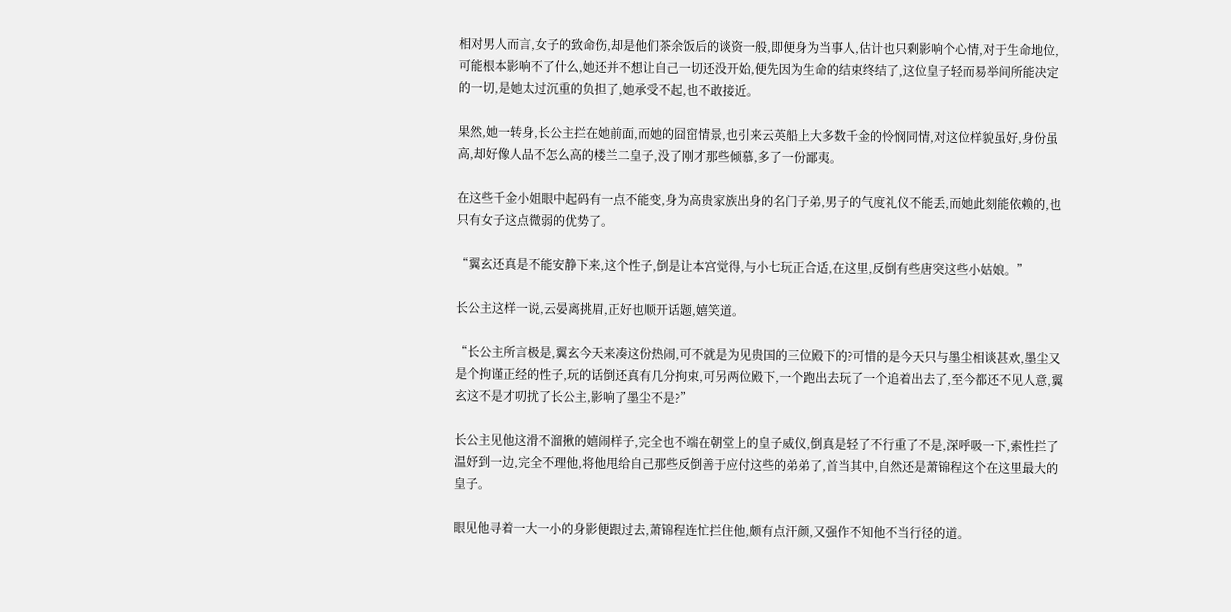相对男人而言,女子的致命伤,却是他们茶余饭后的谈资一般,即便身为当事人,估计也只剩影响个心情,对于生命地位,可能根本影响不了什么,她还并不想让自己一切还没开始,便先因为生命的结束终结了,这位皇子轻而易举间所能决定的一切,是她太过沉重的负担了,她承受不起,也不敢接近。

果然,她一转身,长公主拦在她前面,而她的囧窋情景,也引来云英船上大多数千金的怜悯同情,对这位样貌虽好,身份虽高,却好像人品不怎么高的楼兰二皇子,没了刚才那些倾慕,多了一份鄙夷。

在这些千金小姐眼中起码有一点不能变,身为高贵家族出身的名门子弟,男子的气度礼仪不能丢,而她此刻能依赖的,也只有女子这点微弱的优势了。

“翼玄还真是不能安静下来,这个性子,倒是让本宫觉得,与小七玩正合适,在这里,反倒有些唐突这些小姑娘。”

长公主这样一说,云晏离挑眉,正好也顺开话题,嬉笑道。

“长公主所言极是,翼玄今天来凑这份热闹,可不就是为见贵国的三位殿下的?可惜的是今天只与墨尘相谈甚欢,墨尘又是个拘谨正经的性子,玩的话倒还真有几分拘束,可另两位殿下,一个跑出去玩了一个追着出去了,至今都还不见人意,翼玄这不是才叨扰了长公主,影响了墨尘不是?”

长公主见他这滑不溜揪的嬉闹样子,完全也不端在朝堂上的皇子威仪,倒真是轻了不行重了不是,深呼吸一下,索性拦了温妤到一边,完全不理他,将他甩给自己那些反倒善于应付这些的弟弟了,首当其中,自然还是萧锦程这个在这里最大的皇子。

眼见他寻着一大一小的身影便跟过去,萧锦程连忙拦住他,颇有点汗颜,又强作不知他不当行径的道。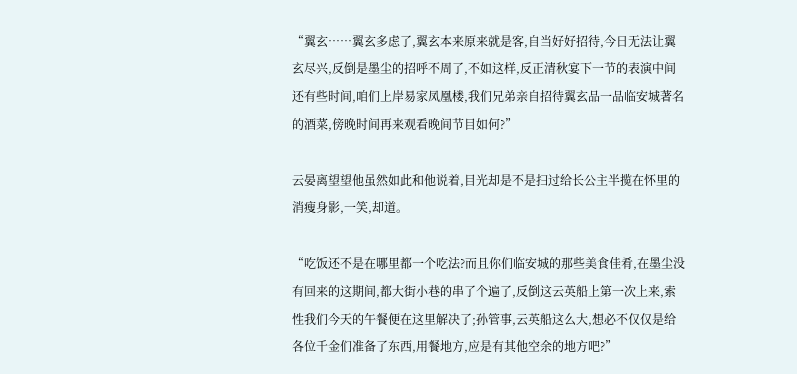“翼玄……翼玄多虑了,翼玄本来原来就是客,自当好好招待,今日无法让翼玄尽兴,反倒是墨尘的招呼不周了,不如这样,反正清秋宴下一节的表演中间还有些时间,咱们上岸易家凤凰楼,我们兄弟亲自招待翼玄品一品临安城著名的酒菜,傍晚时间再来观看晚间节目如何?”

云晏离望望他虽然如此和他说着,目光却是不是扫过给长公主半揽在怀里的消瘦身影,一笑,却道。

“吃饭还不是在哪里都一个吃法?而且你们临安城的那些美食佳肴,在墨尘没有回来的这期间,都大街小巷的串了个遍了,反倒这云英船上第一次上来,索性我们今天的午餐便在这里解决了;孙管事,云英船这么大,想必不仅仅是给各位千金们准备了东西,用餐地方,应是有其他空余的地方吧?”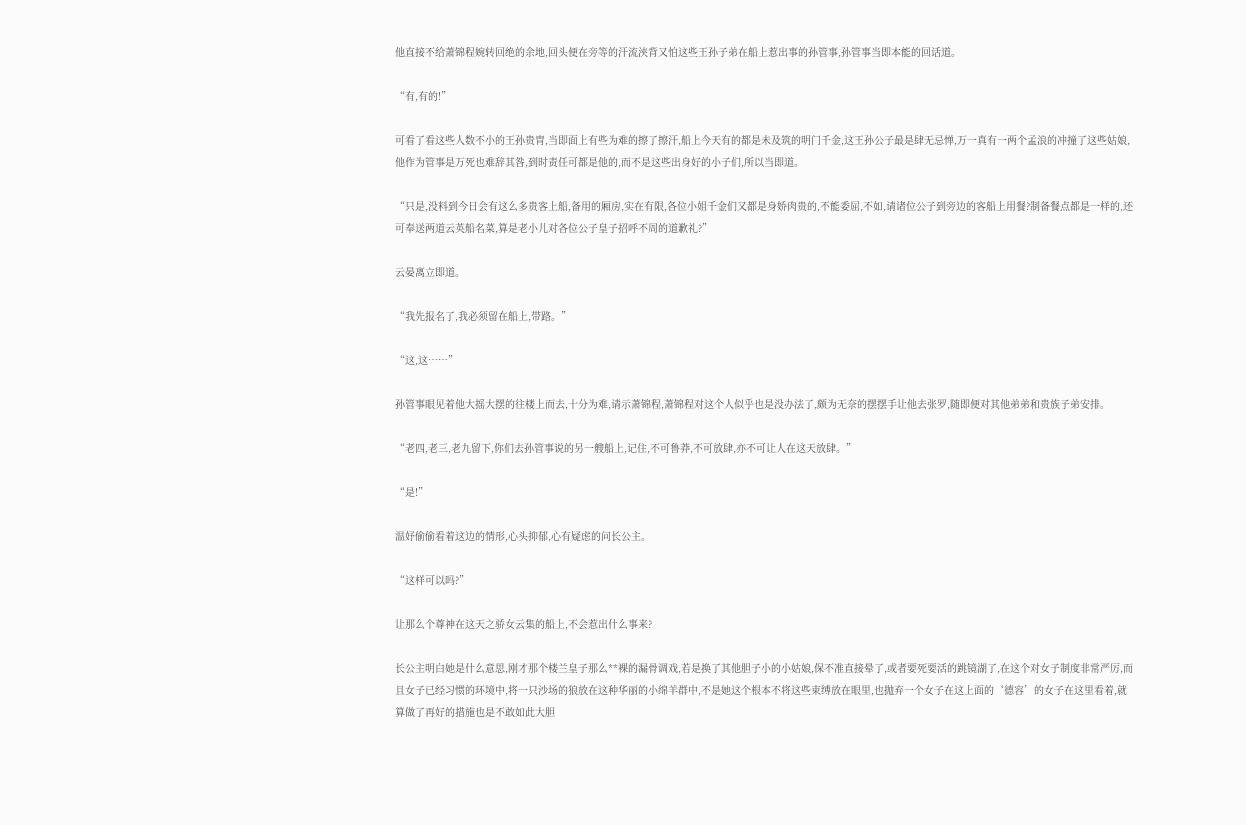他直接不给萧锦程婉转回绝的余地,回头便在旁等的汗流浃背又怕这些王孙子弟在船上惹出事的孙管事,孙管事当即本能的回话道。

“有,有的!”

可看了看这些人数不小的王孙贵胄,当即面上有些为难的擦了擦汗,船上今天有的都是未及筑的明门千金,这王孙公子最是肆无忌惮,万一真有一两个孟浪的冲撞了这些姑娘,他作为管事是万死也难辞其咎,到时责任可都是他的,而不是这些出身好的小子们,所以当即道。

“只是,没料到今日会有这么多贵客上船,备用的厢房,实在有限,各位小姐千金们又都是身娇肉贵的,不能委屈,不如,请诸位公子到旁边的客船上用餐?制备餐点都是一样的,还可奉送两道云英船名菜,算是老小儿对各位公子皇子招呼不周的道歉礼?”

云晏离立即道。

“我先报名了,我必须留在船上,带路。”

“这,这……”

孙管事眼见着他大摇大摆的往楼上而去,十分为难,请示萧锦程,萧锦程对这个人似乎也是没办法了,颇为无奈的摆摆手让他去张罗,随即便对其他弟弟和贵族子弟安排。

“老四,老三,老九留下,你们去孙管事说的另一艘船上,记住,不可鲁莽,不可放肆,亦不可让人在这天放肆。”

“是!”

温妤偷偷看着这边的情形,心头抑郁,心有疑虑的问长公主。

“这样可以吗?”

让那么个尊神在这天之骄女云集的船上,不会惹出什么事来?

长公主明白她是什么意思,刚才那个楼兰皇子那么**裸的漏骨调戏,若是换了其他胆子小的小姑娘,保不准直接晕了,或者要死要活的跳镜湖了,在这个对女子制度非常严厉,而且女子已经习惯的环境中,将一只沙场的狼放在这种华丽的小绵羊群中,不是她这个根本不将这些束缚放在眼里,也抛弃一个女子在这上面的‘德容’的女子在这里看着,就算做了再好的措施也是不敢如此大胆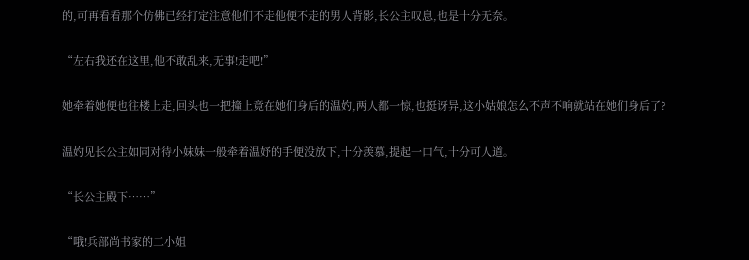的,可再看看那个仿佛已经打定注意他们不走他便不走的男人背影,长公主叹息,也是十分无奈。

“左右我还在这里,他不敢乱来,无事!走吧!”

她牵着她便也往楼上走,回头也一把撞上竟在她们身后的温妁,两人都一惊,也挺讶异,这小姑娘怎么不声不响就站在她们身后了?

温妁见长公主如同对待小妹妹一般牵着温妤的手便没放下,十分羡慕,提起一口气,十分可人道。

“长公主殿下……”

“哦!兵部尚书家的二小姐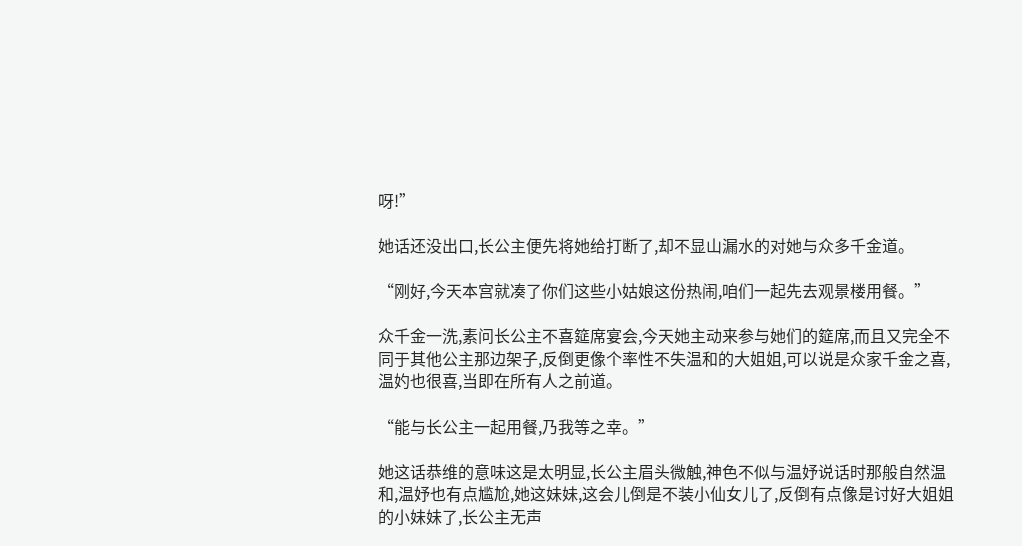呀!”

她话还没出口,长公主便先将她给打断了,却不显山漏水的对她与众多千金道。

“刚好,今天本宫就凑了你们这些小姑娘这份热闹,咱们一起先去观景楼用餐。”

众千金一洗,素问长公主不喜筵席宴会,今天她主动来参与她们的筵席,而且又完全不同于其他公主那边架子,反倒更像个率性不失温和的大姐姐,可以说是众家千金之喜,温妁也很喜,当即在所有人之前道。

“能与长公主一起用餐,乃我等之幸。”

她这话恭维的意味这是太明显,长公主眉头微触,神色不似与温妤说话时那般自然温和,温妤也有点尴尬,她这妹妹,这会儿倒是不装小仙女儿了,反倒有点像是讨好大姐姐的小妹妹了,长公主无声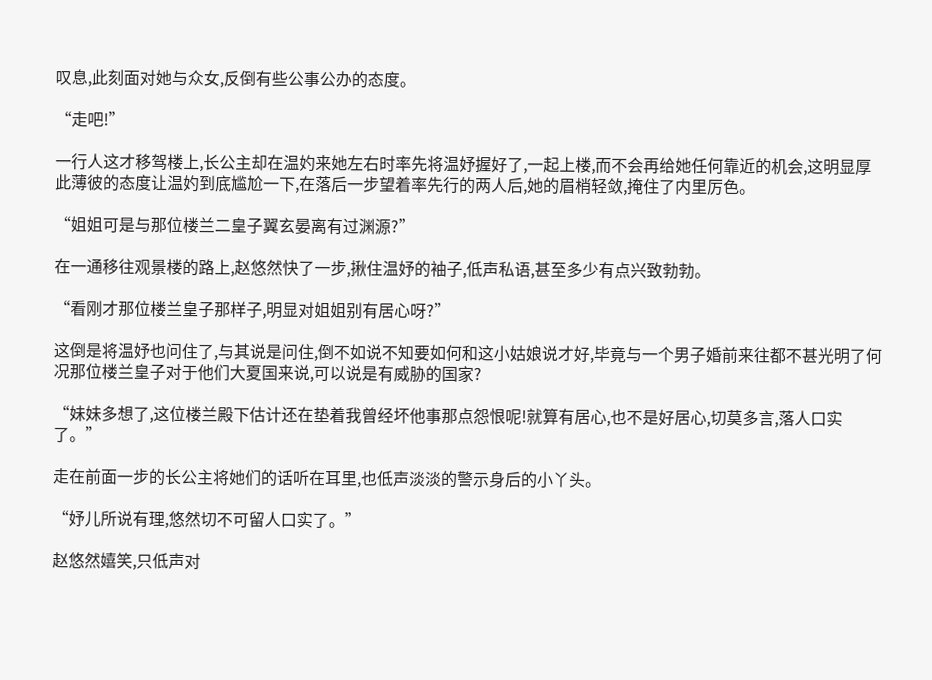叹息,此刻面对她与众女,反倒有些公事公办的态度。

“走吧!”

一行人这才移驾楼上,长公主却在温妁来她左右时率先将温妤握好了,一起上楼,而不会再给她任何靠近的机会,这明显厚此薄彼的态度让温妁到底尴尬一下,在落后一步望着率先行的两人后,她的眉梢轻敛,掩住了内里厉色。

“姐姐可是与那位楼兰二皇子翼玄晏离有过渊源?”

在一通移往观景楼的路上,赵悠然快了一步,揪住温妤的袖子,低声私语,甚至多少有点兴致勃勃。

“看刚才那位楼兰皇子那样子,明显对姐姐别有居心呀?”

这倒是将温妤也问住了,与其说是问住,倒不如说不知要如何和这小姑娘说才好,毕竟与一个男子婚前来往都不甚光明了何况那位楼兰皇子对于他们大夏国来说,可以说是有威胁的国家?

“妹妹多想了,这位楼兰殿下估计还在垫着我曾经坏他事那点怨恨呢!就算有居心,也不是好居心,切莫多言,落人口实了。”

走在前面一步的长公主将她们的话听在耳里,也低声淡淡的警示身后的小丫头。

“妤儿所说有理,悠然切不可留人口实了。”

赵悠然嬉笑,只低声对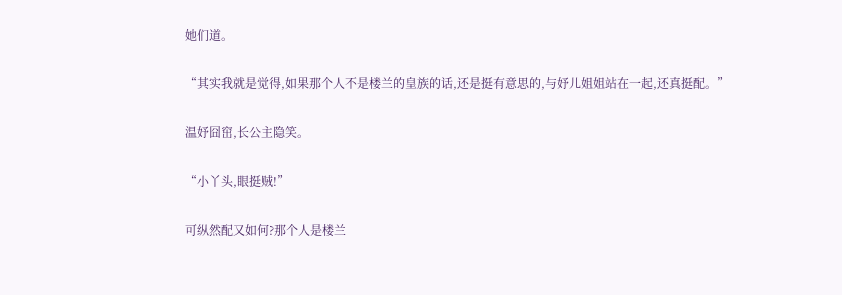她们道。

“其实我就是觉得,如果那个人不是楼兰的皇族的话,还是挺有意思的,与妤儿姐姐站在一起,还真挺配。”

温妤囧窋,长公主隐笑。

“小丫头,眼挺贼!”

可纵然配又如何?那个人是楼兰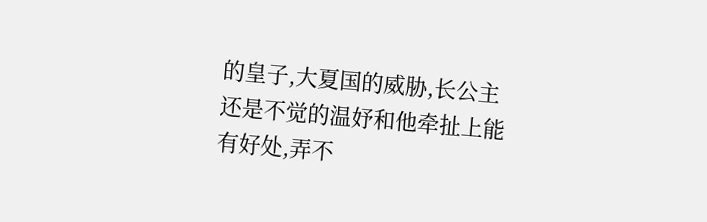的皇子,大夏国的威胁,长公主还是不觉的温妤和他牵扯上能有好处,弄不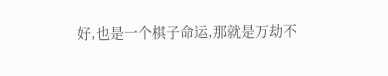好,也是一个棋子命运,那就是万劫不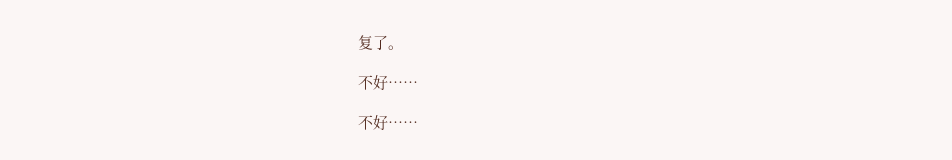复了。

不好……

不好……